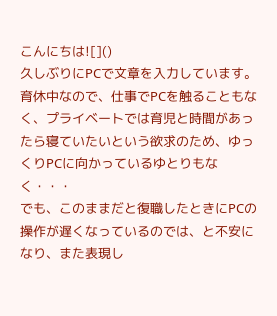こんにちは![]()
久しぶりにPCで文章を入力しています。
育休中なので、仕事でPCを触ることもなく、プライベートでは育児と時間があったら寝ていたいという欲求のため、ゆっくりPCに向かっているゆとりもなく・・・
でも、このままだと復職したときにPCの操作が遅くなっているのでは、と不安になり、また表現し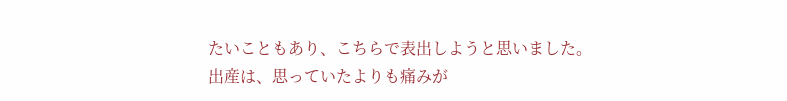たいこともあり、こちらで表出しようと思いました。
出産は、思っていたよりも痛みが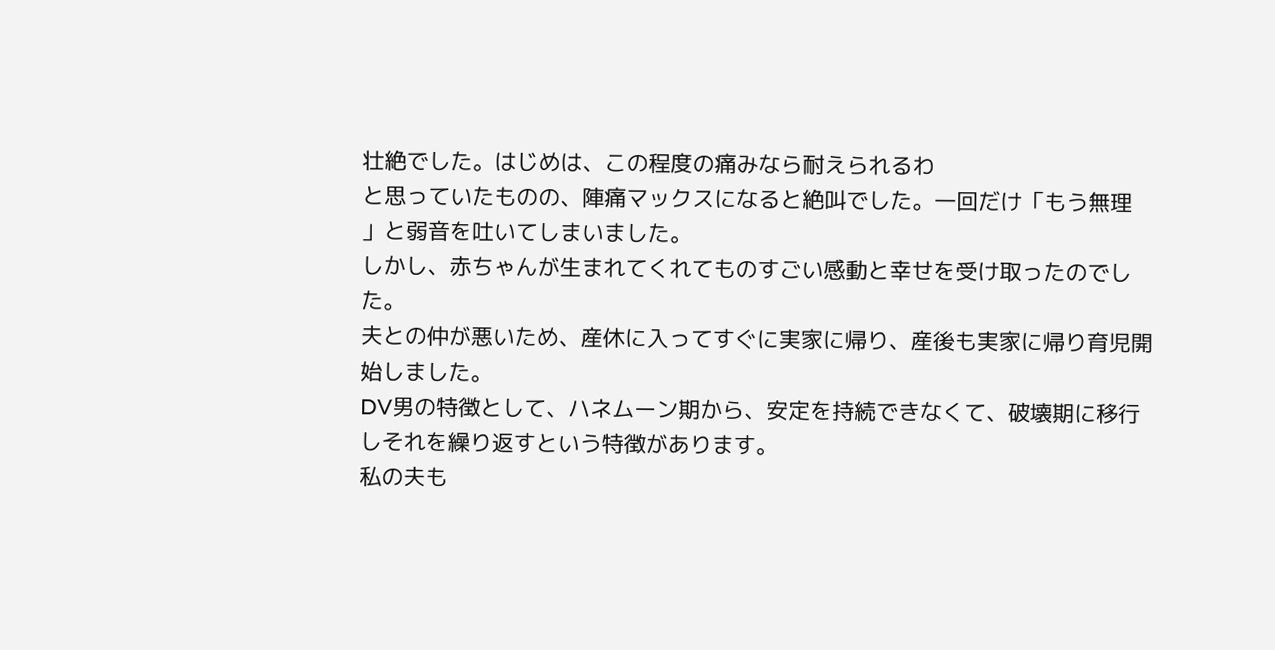壮絶でした。はじめは、この程度の痛みなら耐えられるわ
と思っていたものの、陣痛マックスになると絶叫でした。一回だけ「もう無理
」と弱音を吐いてしまいました。
しかし、赤ちゃんが生まれてくれてものすごい感動と幸せを受け取ったのでした。
夫との仲が悪いため、産休に入ってすぐに実家に帰り、産後も実家に帰り育児開始しました。
DV男の特徴として、ハネムーン期から、安定を持続できなくて、破壊期に移行しそれを繰り返すという特徴があります。
私の夫も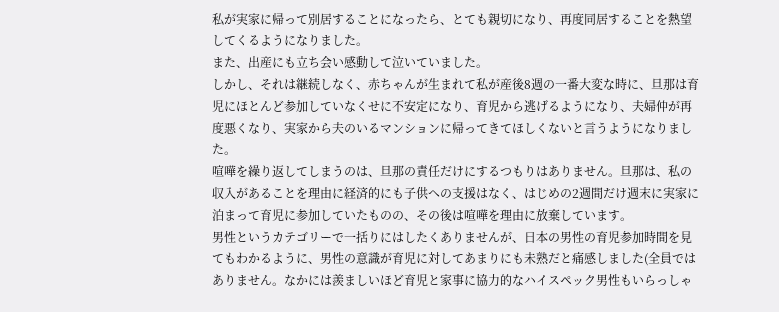私が実家に帰って別居することになったら、とても親切になり、再度同居することを熱望してくるようになりました。
また、出産にも立ち会い感動して泣いていました。
しかし、それは継続しなく、赤ちゃんが生まれて私が産後8週の一番大変な時に、旦那は育児にほとんど参加していなくせに不安定になり、育児から逃げるようになり、夫婦仲が再度悪くなり、実家から夫のいるマンションに帰ってきてほしくないと言うようになりました。
喧嘩を繰り返してしまうのは、旦那の責任だけにするつもりはありません。旦那は、私の収入があることを理由に経済的にも子供への支援はなく、はじめの2週間だけ週末に実家に泊まって育児に参加していたものの、その後は喧嘩を理由に放棄しています。
男性というカテゴリーで一括りにはしたくありませんが、日本の男性の育児参加時間を見てもわかるように、男性の意識が育児に対してあまりにも未熟だと痛感しました(全員ではありません。なかには羨ましいほど育児と家事に協力的なハイスペック男性もいらっしゃ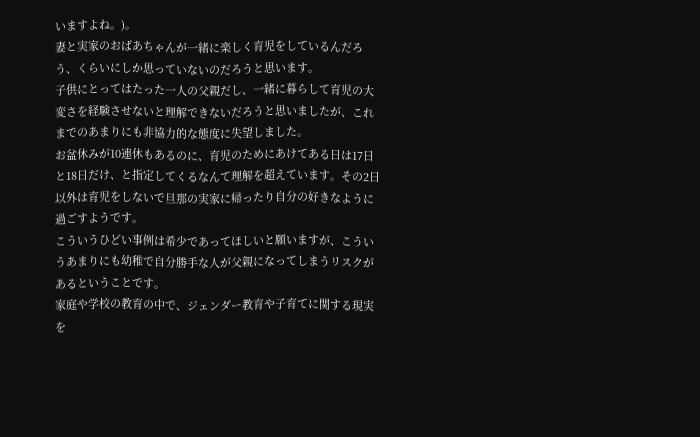いますよね。)。
妻と実家のおばあちゃんが一緒に楽しく育児をしているんだろう、くらいにしか思っていないのだろうと思います。
子供にとってはたった一人の父親だし、一緒に暮らして育児の大変さを経験させないと理解できないだろうと思いましたが、これまでのあまりにも非協力的な態度に失望しました。
お盆休みが10連休もあるのに、育児のためにあけてある日は17日と18日だけ、と指定してくるなんて理解を超えています。その2日以外は育児をしないで旦那の実家に帰ったり自分の好きなように過ごすようです。
こういうひどい事例は希少であってほしいと願いますが、こういうあまりにも幼稚で自分勝手な人が父親になってしまうリスクがあるということです。
家庭や学校の教育の中で、ジェンダー教育や子育てに関する現実を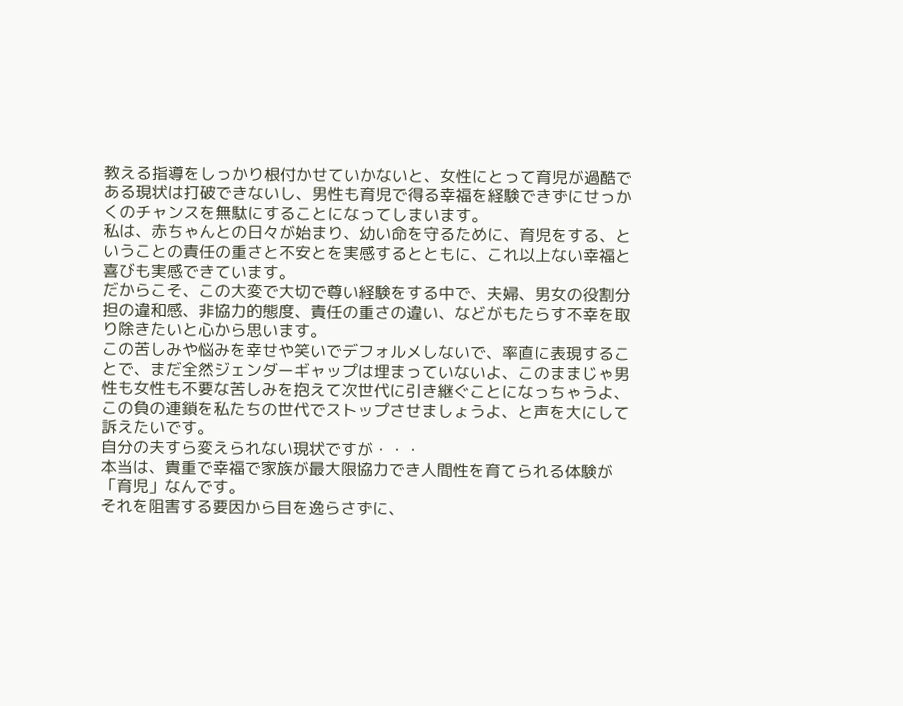教える指導をしっかり根付かせていかないと、女性にとって育児が過酷である現状は打破できないし、男性も育児で得る幸福を経験できずにせっかくのチャンスを無駄にすることになってしまいます。
私は、赤ちゃんとの日々が始まり、幼い命を守るために、育児をする、ということの責任の重さと不安とを実感するとともに、これ以上ない幸福と喜びも実感できています。
だからこそ、この大変で大切で尊い経験をする中で、夫婦、男女の役割分担の違和感、非協力的態度、責任の重さの違い、などがもたらす不幸を取り除きたいと心から思います。
この苦しみや悩みを幸せや笑いでデフォルメしないで、率直に表現することで、まだ全然ジェンダーギャップは埋まっていないよ、このままじゃ男性も女性も不要な苦しみを抱えて次世代に引き継ぐことになっちゃうよ、この負の連鎖を私たちの世代でストップさせましょうよ、と声を大にして訴えたいです。
自分の夫すら変えられない現状ですが・・・
本当は、貴重で幸福で家族が最大限協力でき人間性を育てられる体験が「育児」なんです。
それを阻害する要因から目を逸らさずに、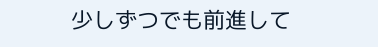少しずつでも前進して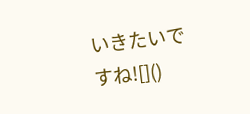いきたいですね![]()